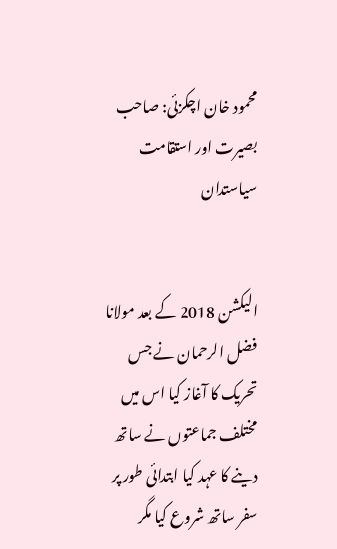محمود خان اچکزئی: صاحب بصیرت اور استقامت سیاستدان


الیکشن 2018 کے بعد مولانا فضل الرحمان نے جس تحریک کا آغاز کیا اس میں مختلف جماعتوں نے ساتھ دینے کا عہد کیا ابتدائی طور پر سفر ساتھ شروع کیا مگر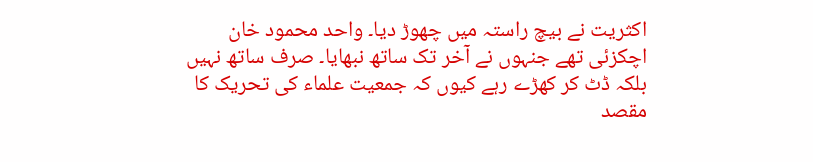اکثریت نے بیچ راستہ میں چھوڑ دیا۔ واحد محمود خان اچکزئی تھے جنہوں نے آخر تک ساتھ نبھایا۔ صرف ساتھ نہیں بلکہ ڈٹ کر کھڑے رہے کیوں کہ جمعیت علماء کی تحریک کا مقصد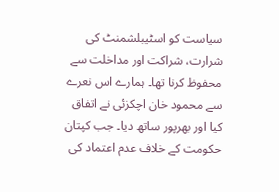سیاست کو اسٹیبلشمنٹ کی شرارت، شراکت اور مداخلت سے محفوظ کرنا تھا۔ ہمارے اس نعرے سے محمود خان اچکزئی نے اتفاق کیا اور بھرپور ساتھ دیا۔ جب کپتان حکومت کے خلاف عدم اعتماد کی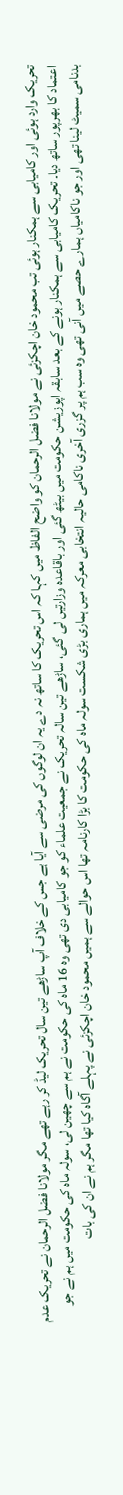تحریک وارد ہوئی اور کامیابی سے ہمکنار ہوئی تب محمود خان اچکزئی نے مولانا فضل الرحمان کو واضح الفاظ میں کہا کہ اس تحریک کا ساتھ نہ دے یہ ان لوگوں کی مرضی سے آیا ہے جس کے خلاف آپ ساڑھے تین سال تحریک لیڈ کر رہے تھے مگر مولانا فضل الرحمان نے تحریک عدم اعتماد کا بھرپور ساتھ دیا۔ تحریک کامیابی سے ہمکنار ہونے کے بعد سابقہ اپوزیشن حکومت میں بیٹھ گئی اور باقاعدہ وزارتیں لی گئی، ساڑھے تین سالہ تحریک نے جمعیت علماء کو جو کامیابی دی تھی وہ 16 ماہ کی حکومت نے ہم سے چھین لی، سولہ ماہ کی حکومت میں ہم نے جو بدنامی سمیٹ لینا تھی اور جو ناکامیاں ہمارے حصے میں آنی تھی وہ سب ہم پر گزری آخری ناکامی حالیہ انتخابی معرکہ میں ہماری بڑی شکست سولہ ماہ کی حکومت کا بڑا کارنامہ تھا اس حوالے سے ہمیں محمود خان اچکزئی نے پہلے آگاہ کیا تھا مگر ہم نے ان کی بات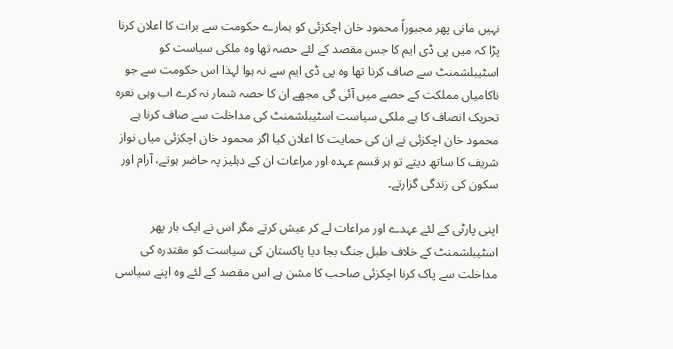نہیں مانی پھر مجبوراً محمود خان اچکزئی کو ہمارے حکومت سے برات کا اعلان کرنا پڑا کہ میں پی ڈی ایم کا جس مقصد کے لئے حصہ تھا وہ ملکی سیاست کو اسٹیبلشمنٹ سے صاف کرنا تھا وہ پی ڈی ایم سے نہ ہوا لہذا اس حکومت سے جو ناکامیاں مملکت کے حصے میں آئی گی مجھے ان کا حصہ شمار نہ کرے اب وہی نعرہ تحریک انصاف کا ہے ملکی سیاست اسٹیبلشمنٹ کی مداخلت سے صاف کرنا ہے محمود خان اچکزئی نے ان کی حمایت کا اعلان کیا اگر محمود خان اچکزئی میاں نواز شریف کا ساتھ دیتے تو ہر قسم عہدہ اور مراعات ان کے دہلیز پہ حاضر ہوتے، آرام اور سکون کی زندگی گزارتے۔

اپنی پارٹی کے لئے عہدے اور مراعات لے کر عیش کرتے مگر اس نے ایک بار پھر اسٹیبلشمنٹ کے خلاف طبل جنگ بجا دیا پاکستان کی سیاست کو مقتدرہ کی مداخلت سے پاک کرنا اچکزئی صاحب کا مشن ہے اس مقصد کے لئے وہ اپنے سیاسی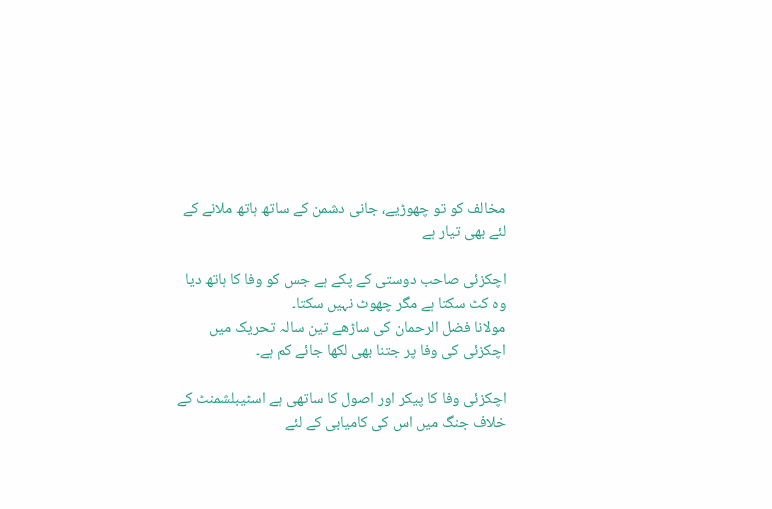مخالف کو تو چھوڑیے، جانی دشمن کے ساتھ ہاتھ ملانے کے لئے بھی تیار ہے

اچکزئی صاحب دوستی کے پکے ہے جس کو وفا کا ہاتھ دیا وہ کٹ سکتا ہے مگر چھوٹ نہیں سکتا۔
مولانا فضل الرحمان کی ساڑھے تین سالہ تحریک میں اچکزئی کی وفا پر جتنا بھی لکھا جائے کم ہے۔

اچکزئی وفا کا پیکر اور اصول کا ساتھی ہے اسٹیبلشمنٹ کے خلاف جنگ میں اس کی کامیابی کے لئے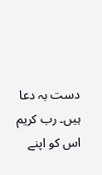دست بہ دعا ہیں۔ رب کریم اس کو اپنے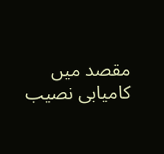مقصد میں کامیابی نصیب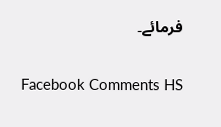فرمائے۔

Facebook Comments HS